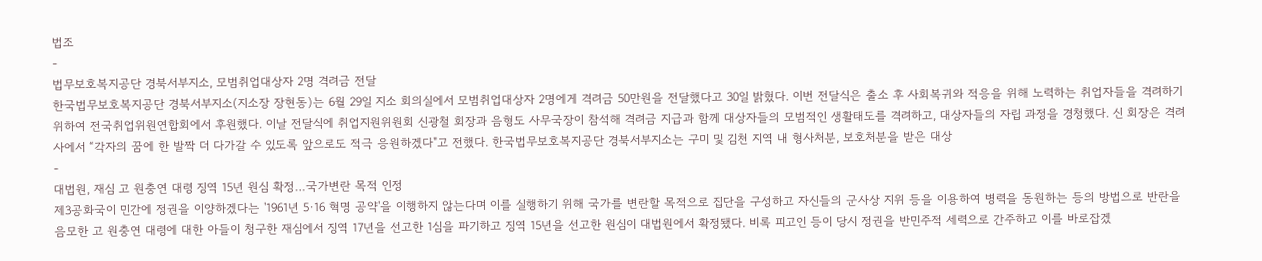법조
-
법무보호복지공단 경북서부지소, 모범취업대상자 2명 격려금 전달
한국법무보호복지공단 경북서부지소(지소장 장현동)는 6월 29일 지소 회의실에서 모범취업대상자 2명에게 격려금 50만원을 전달했다고 30일 밝혔다. 이번 전달식은 출소 후 사회복귀와 적응을 위해 노력하는 취업자들을 격려하기 위하여 전국취업위원연합회에서 후원했다. 이날 전달식에 취업지원위원회 신광철 회장과 음형도 사무국장이 참석해 격려금 지급과 함께 대상자들의 모범적인 생활태도를 격려하고, 대상자들의 자립 과정을 경청했다. 신 회장은 격려사에서 “각자의 꿈에 한 발짝 더 다가갈 수 있도록 앞으로도 적극 응원하겠다"고 전했다. 한국법무보호복지공단 경북서부지소는 구미 및 김천 지역 내 형사처분, 보호처분을 받은 대상
-
대법원, 재심 고 원충연 대령 징역 15년 원심 확정…국가변란 목적 인정
제3공화국이 민간에 정권을 이양하겠다는 '1961년 5·16 혁명 공약'을 이행하지 않는다며 이를 실행하기 위해 국가를 변란할 목적으로 집단을 구성하고 자신들의 군사상 지위 등을 이용하여 병력을 동원하는 등의 방법으로 반란을 음모한 고 원충연 대령에 대한 아들이 청구한 재심에서 징역 17년을 선고한 1심을 파기하고 징역 15년을 선고한 원심이 대법원에서 확정됐다. 비록 피고인 등이 당시 정권을 반민주적 세력으로 간주하고 이를 바로잡겠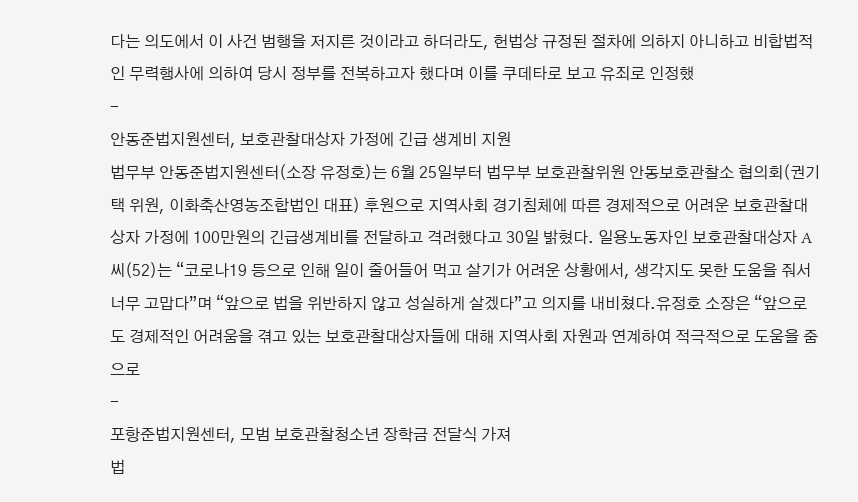다는 의도에서 이 사건 범행을 저지른 것이라고 하더라도, 헌법상 규정된 절차에 의하지 아니하고 비합법적인 무력행사에 의하여 당시 정부를 전복하고자 했다며 이를 쿠데타로 보고 유죄로 인정했
-
안동준법지원센터, 보호관찰대상자 가정에 긴급 생계비 지원
법무부 안동준법지원센터(소장 유정호)는 6월 25일부터 법무부 보호관찰위원 안동보호관찰소 협의회(권기택 위원, 이화축산영농조합법인 대표) 후원으로 지역사회 경기침체에 따른 경제적으로 어려운 보호관찰대상자 가정에 100만원의 긴급생계비를 전달하고 격려했다고 30일 밝혔다. 일용노동자인 보호관찰대상자 A씨(52)는 “코로나19 등으로 인해 일이 줄어들어 먹고 살기가 어려운 상황에서, 생각지도 못한 도움을 줘서 너무 고맙다”며 “앞으로 법을 위반하지 않고 성실하게 살겠다”고 의지를 내비쳤다.유정호 소장은 “앞으로도 경제적인 어려움을 겪고 있는 보호관찰대상자들에 대해 지역사회 자원과 연계하여 적극적으로 도움을 줌으로
-
포항준법지원센터, 모범 보호관찰청소년 장학금 전달식 가져
법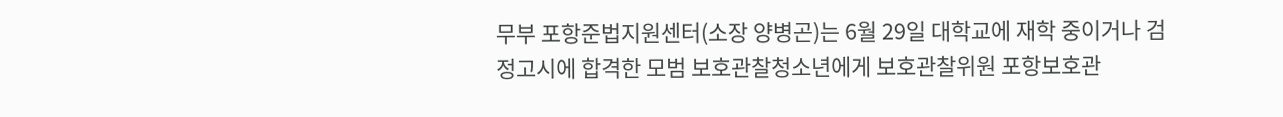무부 포항준법지원센터(소장 양병곤)는 6월 29일 대학교에 재학 중이거나 검정고시에 합격한 모범 보호관찰청소년에게 보호관찰위원 포항보호관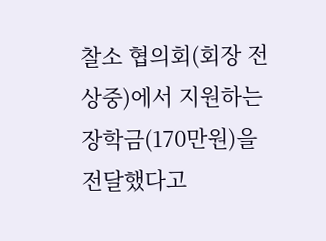찰소 협의회(회장 전상중)에서 지원하는 장학금(170만원)을 전달했다고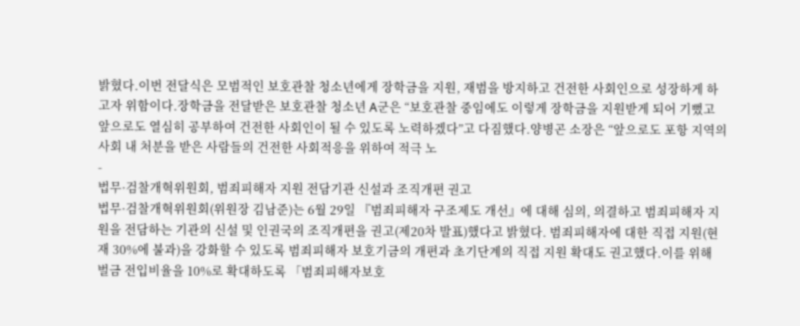밝혔다.이번 전달식은 모범적인 보호관찰 청소년에게 장학금을 지원, 재범을 방지하고 건전한 사회인으로 성장하게 하고자 위함이다.장학금을 전달받은 보호관찰 청소년 A군은 “보호관찰 중임에도 이렇게 장학금을 지원받게 되어 기뻤고 앞으로도 열심히 공부하여 건전한 사회인이 될 수 있도록 노력하겠다”고 다짐했다.양병곤 소장은 “앞으로도 포항 지역의 사회 내 처분을 받은 사람들의 건전한 사회적응을 위하여 적극 노
-
법무·검찰개혁위원회, 범죄피해자 지원 전담기관 신설과 조직개편 권고
법무·검찰개혁위원회(위원장 김남준)는 6월 29일 『범죄피해자 구조제도 개선』에 대해 심의, 의결하고 범죄피해자 지원을 전담하는 기관의 신설 및 인권국의 조직개편을 권고(제20차 발표)했다고 밝혔다. 범죄피해자에 대한 직접 지원(현재 30%에 불과)을 강화할 수 있도록 범죄피해자 보호기금의 개편과 초기단계의 직접 지원 확대도 권고했다.이를 위해 벌금 전입비율을 10%로 확대하도록 「범죄피해자보호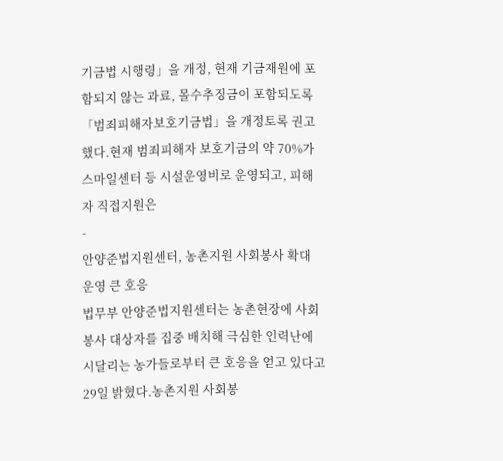기금법 시행령」을 개정, 현재 기금재원에 포함되지 않는 과료, 몰수추징금이 포함되도록 「범죄피해자보호기금법」을 개정토록 권고했다.현재 범죄피해자 보호기금의 약 70%가 스마일센터 등 시설운영비로 운영되고, 피해자 직접지원은
-
안양준법지원센터, 농촌지원 사회봉사 확대 운영 큰 호응
법무부 안양준법지원센터는 농촌현장에 사회봉사 대상자를 집중 배치해 극심한 인력난에 시달리는 농가들로부터 큰 호응을 얻고 있다고 29일 밝혔다.농촌지원 사회봉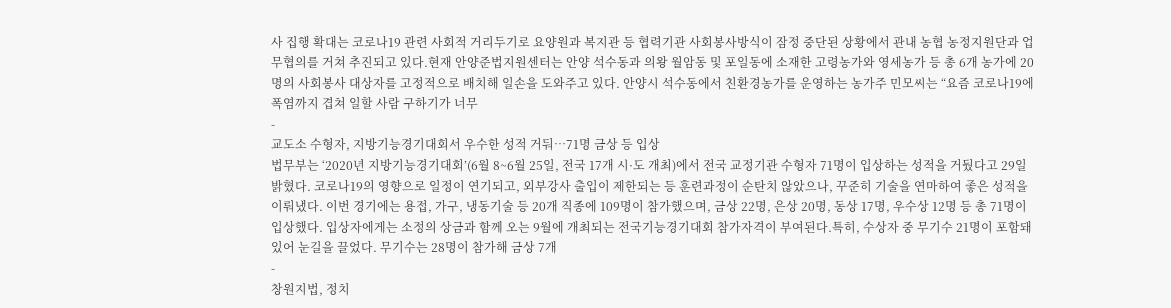사 집행 확대는 코로나19 관련 사회적 거리두기로 요양원과 복지관 등 협력기관 사회봉사방식이 잠정 중단된 상황에서 관내 농협 농정지원단과 업무협의를 거쳐 추진되고 있다.현재 안양준법지원센터는 안양 석수동과 의왕 월암동 및 포일동에 소재한 고령농가와 영세농가 등 총 6개 농가에 20명의 사회봉사 대상자를 고정적으로 배치해 일손을 도와주고 있다. 안양시 석수동에서 친환경농가를 운영하는 농가주 민모씨는 “요즘 코로나19에 폭염까지 겹쳐 일할 사람 구하기가 너무
-
교도소 수형자, 지방기능경기대회서 우수한 성적 거둬…71명 금상 등 입상
법무부는 ‘2020년 지방기능경기대회’(6월 8~6월 25일, 전국 17개 시·도 개최)에서 전국 교정기관 수형자 71명이 입상하는 성적을 거뒀다고 29일 밝혔다. 코로나19의 영향으로 일정이 연기되고, 외부강사 출입이 제한되는 등 훈련과정이 순탄치 않았으나, 꾸준히 기술을 연마하여 좋은 성적을 이뤄냈다. 이번 경기에는 용접, 가구, 냉동기술 등 20개 직종에 109명이 참가했으며, 금상 22명, 은상 20명, 동상 17명, 우수상 12명 등 총 71명이 입상했다. 입상자에게는 소정의 상금과 함께 오는 9월에 개최되는 전국기능경기대회 참가자격이 부여된다.특히, 수상자 중 무기수 21명이 포함돼 있어 눈길을 끌었다. 무기수는 28명이 참가해 금상 7개
-
창원지법, 정치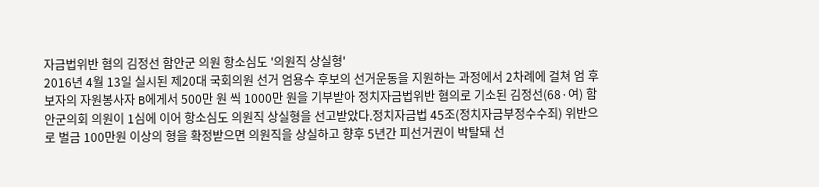자금법위반 혐의 김정선 함안군 의원 항소심도 '의원직 상실형'
2016년 4월 13일 실시된 제20대 국회의원 선거 엄용수 후보의 선거운동을 지원하는 과정에서 2차례에 걸쳐 엄 후보자의 자원봉사자 B에게서 500만 원 씩 1000만 원을 기부받아 정치자금법위반 혐의로 기소된 김정선(68·여) 함안군의회 의원이 1심에 이어 항소심도 의원직 상실형을 선고받았다.정치자금법 45조(정치자금부정수수죄) 위반으로 벌금 100만원 이상의 형을 확정받으면 의원직을 상실하고 향후 5년간 피선거권이 박탈돼 선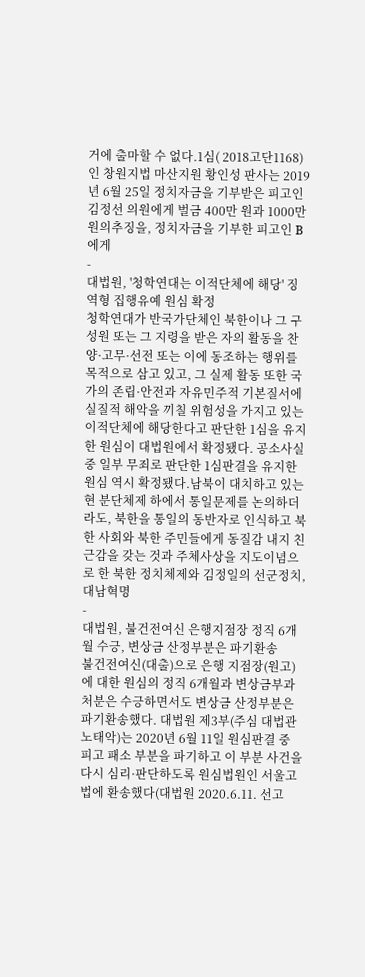거에 출마할 수 없다.1심( 2018고단1168)인 창원지법 마산지원 황인성 판사는 2019년 6월 25일 정치자금을 기부받은 피고인 김정선 의원에게 벌금 400만 원과 1000만 원의추징을, 정치자금을 기부한 피고인 B에게
-
대법원, '청학연대는 이적단체에 해당' 징역형 집행유예 원심 확정
청학연대가 반국가단체인 북한이나 그 구성원 또는 그 지령을 받은 자의 활동을 찬양·고무·선전 또는 이에 동조하는 행위를 목적으로 삼고 있고, 그 실제 활동 또한 국가의 존립·안전과 자유민주적 기본질서에 실질적 해악을 끼칠 위험성을 가지고 있는 이적단체에 해당한다고 판단한 1심을 유지한 원심이 대법원에서 확정됐다. 공소사실 중 일부 무죄로 판단한 1심판결을 유지한 원심 역시 확정됐다.남북이 대치하고 있는 현 분단체제 하에서 통일문제를 논의하더라도, 북한을 통일의 동반자로 인식하고 북한 사회와 북한 주민들에게 동질감 내지 친근감을 갖는 것과 주체사상을 지도이념으로 한 북한 정치체제와 김정일의 선군정치, 대남혁명
-
대법원, 불건전여신 은행지점장 정직 6개월 수긍, 변상금 산정부분은 파기환송
불건전여신(대출)으로 은행 지점장(원고)에 대한 원심의 정직 6개월과 변상금부과처분은 수긍하면서도 변상금 산정부분은 파기환송했다. 대법원 제3부(주심 대법관 노태악)는 2020년 6월 11일 원심판결 중 피고 패소 부분을 파기하고 이 부분 사건을 다시 심리·판단하도록 원심법원인 서울고법에 환송했다(대법원 2020.6.11. 선고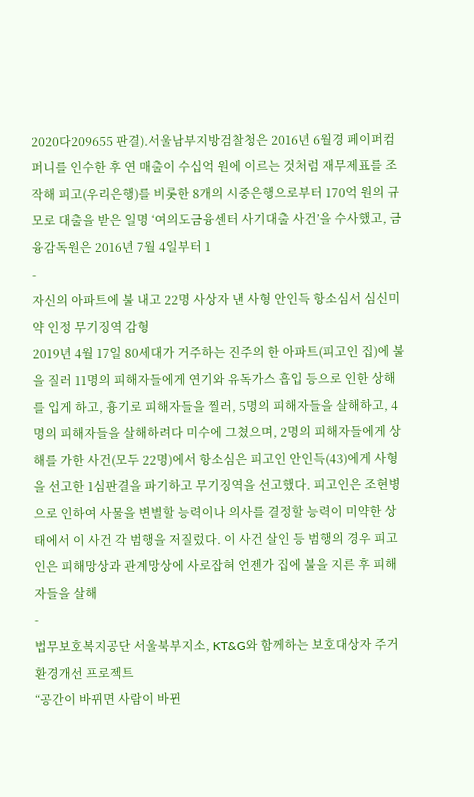2020다209655 판결).서울남부지방검찰청은 2016년 6월경 페이퍼컴퍼니를 인수한 후 연 매출이 수십억 원에 이르는 것처럼 재무제표를 조작해 피고(우리은행)를 비롯한 8개의 시중은행으로부터 170억 원의 규모로 대출을 받은 일명 ‘여의도금융센터 사기대출 사건’을 수사했고, 금융감독원은 2016년 7월 4일부터 1
-
자신의 아파트에 불 내고 22명 사상자 낸 사형 안인득 항소심서 심신미약 인정 무기징역 감형
2019년 4월 17일 80세대가 거주하는 진주의 한 아파트(피고인 집)에 불을 질러 11명의 피해자들에게 연기와 유독가스 흡입 등으로 인한 상해를 입게 하고, 흉기로 피해자들을 찔러, 5명의 피해자들을 살해하고, 4명의 피해자들을 살해하려다 미수에 그쳤으며, 2명의 피해자들에게 상해를 가한 사건(모두 22명)에서 항소심은 피고인 안인득(43)에게 사형을 선고한 1심판결을 파기하고 무기징역을 선고했다. 피고인은 조현병으로 인하여 사물을 변별할 능력이나 의사를 결정할 능력이 미약한 상태에서 이 사건 각 범행을 저질렀다. 이 사건 살인 등 범행의 경우 피고인은 피해망상과 관계망상에 사로잡혀 언젠가 집에 불을 지른 후 피해자들을 살해
-
법무보호복지공단 서울북부지소, KT&G와 함께하는 보호대상자 주거환경개선 프로젝트
“공간이 바뀌면 사람이 바뀐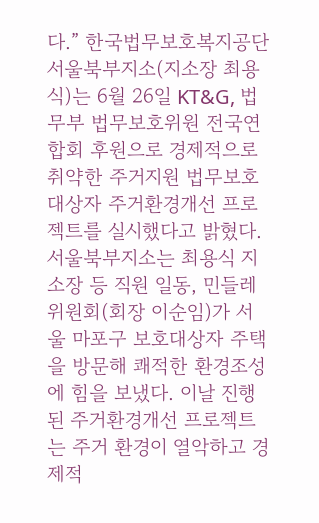다.” 한국법무보호복지공단 서울북부지소(지소장 최용식)는 6월 26일 KT&G, 법무부 법무보호위원 전국연합회 후원으로 경제적으로 취약한 주거지원 법무보호대상자 주거환경개선 프로젝트를 실시했다고 밝혔다.서울북부지소는 최용식 지소장 등 직원 일동, 민들레위원회(회장 이순임)가 서울 마포구 보호대상자 주택을 방문해 쾌적한 환경조성에 힘을 보냈다. 이날 진행된 주거환경개선 프로젝트는 주거 환경이 열악하고 경제적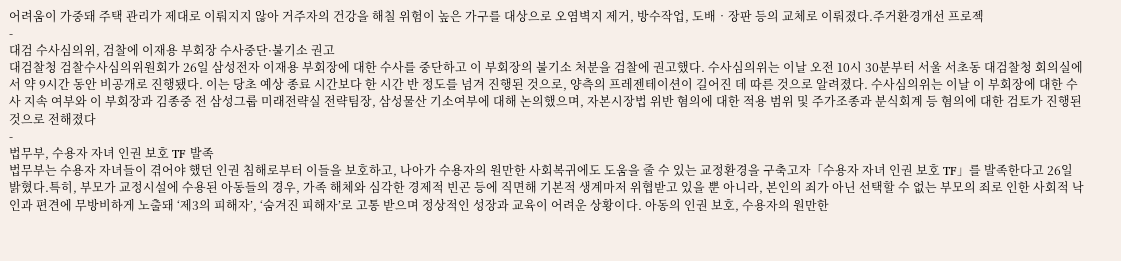어려움이 가중돼 주택 관리가 제대로 이뤄지지 않아 거주자의 건강을 해칠 위험이 높은 가구를 대상으로 오염벽지 제거, 방수작업, 도배‧장판 등의 교체로 이뤄졌다.주거환경개선 프로젝
-
대검 수사심의위, 검찰에 이재용 부회장 수사중단·불기소 권고
대검찰청 검찰수사심의위원회가 26일 삼성전자 이재용 부회장에 대한 수사를 중단하고 이 부회장의 불기소 처분을 검찰에 권고했다. 수사심의위는 이날 오전 10시 30분부터 서울 서초동 대검찰청 회의실에서 약 9시간 동안 비공개로 진행됐다. 이는 당초 예상 종료 시간보다 한 시간 반 정도를 넘겨 진행된 것으로, 양측의 프레젠테이션이 길어진 데 따른 것으로 알려졌다. 수사심의위는 이날 이 부회장에 대한 수사 지속 여부와 이 부회장과 김종중 전 삼성그룹 미래전략실 전략팀장, 삼성물산 기소여부에 대해 논의했으며, 자본시장법 위반 혐의에 대한 적용 범위 및 주가조종과 분식회계 등 혐의에 대한 검토가 진행된 것으로 전해졌다
-
법무부, 수용자 자녀 인권 보호 TF 발족
법무부는 수용자 자녀들이 겪어야 했던 인권 침해로부터 이들을 보호하고, 나아가 수용자의 원만한 사회복귀에도 도움을 줄 수 있는 교정환경을 구축고자「수용자 자녀 인권 보호 TF」를 발족한다고 26일 밝혔다.특히, 부모가 교정시설에 수용된 아동들의 경우, 가족 해체와 심각한 경제적 빈곤 등에 직면해 기본적 생계마저 위협받고 있을 뿐 아니라, 본인의 죄가 아닌 선택할 수 없는 부모의 죄로 인한 사회적 낙인과 편견에 무방비하게 노출돼 ‘제3의 피해자’, ‘숨겨진 피해자’로 고통 받으며 정상적인 성장과 교육이 어려운 상황이다. 아동의 인권 보호, 수용자의 원만한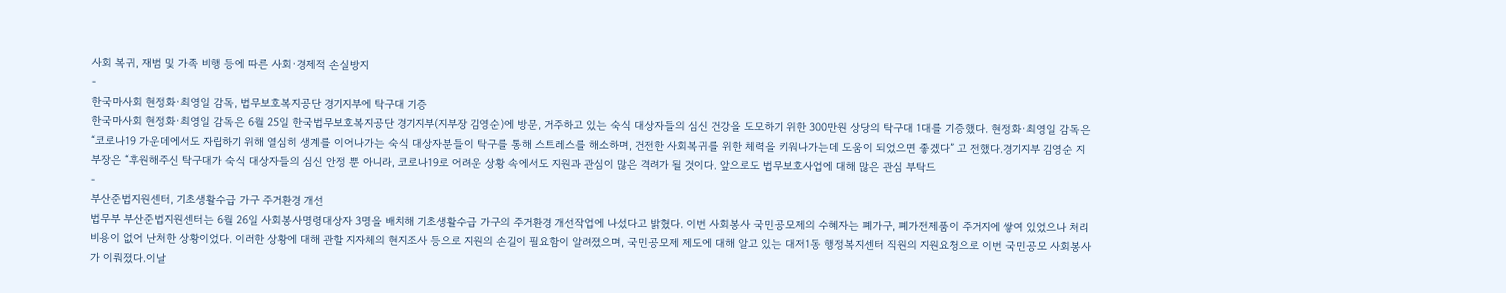사회 복귀, 재범 및 가족 비행 등에 따른 사회·경제적 손실방지
-
한국마사회 현정화·최영일 감독, 법무보호복지공단 경기지부에 탁구대 기증
한국마사회 현정화·최영일 감독은 6월 25일 한국법무보호복지공단 경기지부(지부장 김영순)에 방문, 거주하고 있는 숙식 대상자들의 심신 건강을 도모하기 위한 300만원 상당의 탁구대 1대를 기증했다. 현정화·최영일 감독은 “코로나19 가운데에서도 자립하기 위해 열심히 생계를 이어나가는 숙식 대상자분들이 탁구를 통해 스트레스를 해소하며, 건전한 사회복귀를 위한 체력을 키워나가는데 도움이 되었으면 좋겠다” 고 전했다.경기지부 김영순 지부장은 “후원해주신 탁구대가 숙식 대상자들의 심신 안정 뿐 아니라, 코로나19로 어려운 상황 속에서도 지원과 관심이 많은 격려가 될 것이다. 앞으로도 법무보호사업에 대해 많은 관심 부탁드
-
부산준법지원센터, 기초생활수급 가구 주거환경 개선
법무부 부산준법지원센터는 6월 26일 사회봉사명령대상자 3명을 배치해 기초생활수급 가구의 주거환경 개선작업에 나섰다고 밝혔다. 이번 사회봉사 국민공모제의 수혜자는 폐가구, 폐가전제품이 주거지에 쌓여 있었으나 처리 비용이 없어 난처한 상황이었다. 이러한 상황에 대해 관할 지자체의 현지조사 등으로 지원의 손길이 필요함이 알려졌으며, 국민공모제 제도에 대해 알고 있는 대저1동 행정복지센터 직원의 지원요청으로 이번 국민공모 사회봉사가 이뤄졌다.이날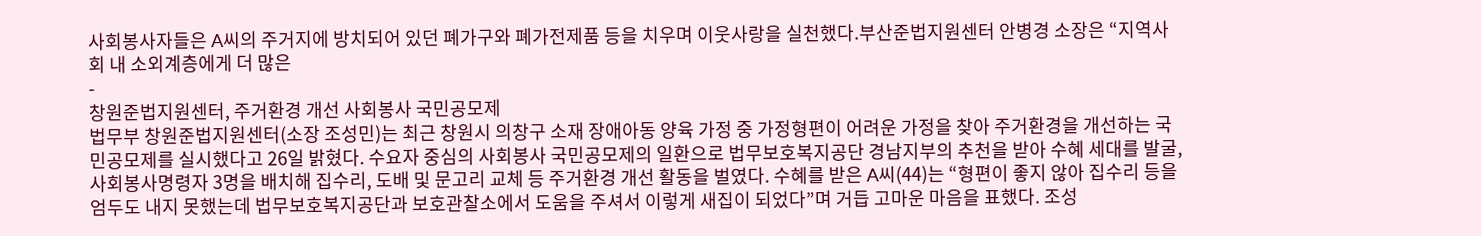사회봉사자들은 A씨의 주거지에 방치되어 있던 폐가구와 폐가전제품 등을 치우며 이웃사랑을 실천했다.부산준법지원센터 안병경 소장은 “지역사회 내 소외계층에게 더 많은
-
창원준법지원센터, 주거환경 개선 사회봉사 국민공모제
법무부 창원준법지원센터(소장 조성민)는 최근 창원시 의창구 소재 장애아동 양육 가정 중 가정형편이 어려운 가정을 찾아 주거환경을 개선하는 국민공모제를 실시했다고 26일 밝혔다. 수요자 중심의 사회봉사 국민공모제의 일환으로 법무보호복지공단 경남지부의 추천을 받아 수혜 세대를 발굴, 사회봉사명령자 3명을 배치해 집수리, 도배 및 문고리 교체 등 주거환경 개선 활동을 벌였다. 수혜를 받은 A씨(44)는 “형편이 좋지 않아 집수리 등을 엄두도 내지 못했는데 법무보호복지공단과 보호관찰소에서 도움을 주셔서 이렇게 새집이 되었다”며 거듭 고마운 마음을 표했다. 조성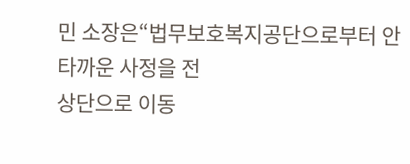민 소장은“법무보호복지공단으로부터 안타까운 사정을 전
상단으로 이동